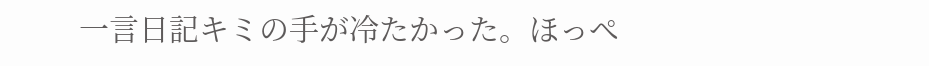一言日記キミの手が冷たかった。ほっぺ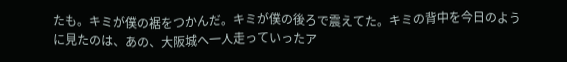たも。キミが僕の裾をつかんだ。キミが僕の後ろで震えてた。キミの背中を今日のように見たのは、あの、大阪城へ一人走っていったア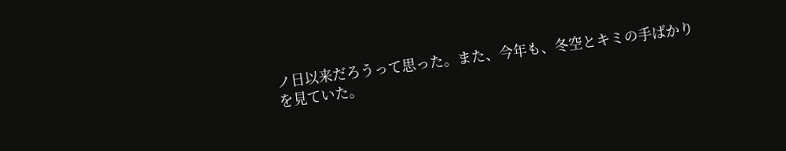ノ日以来だろうって思った。また、今年も、冬空とキミの手ばかりを見ていた。